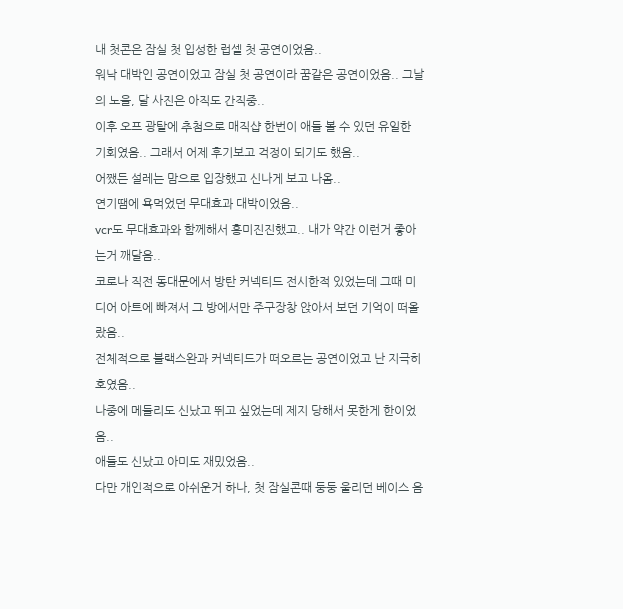내 첫콘은 잠실 첫 입성한 럽셀 첫 공연이었음..
워낙 대박인 공연이었고 잠실 첫 공연이라 꿈같은 공연이었음.. 그날의 노을, 달 사진은 아직도 간직중..
이후 오프 광탈에 추첨으로 매직샵 한번이 애들 볼 수 있던 유일한 기회였음.. 그래서 어제 후기보고 걱정이 되기도 했음..
어쨌든 설레는 맘으로 입장했고 신나게 보고 나옴..
연기땜에 욕먹었던 무대효과 대박이었음..
vcr도 무대효과와 함께해서 흥미진진했고.. 내가 약간 이런거 좋아는거 깨달음..
코로나 직전 동대문에서 방탄 커넥티드 전시한적 있었는데 그때 미디어 아트에 빠져서 그 방에서만 주구장창 앉아서 보던 기억이 떠올랐음..
전체적으로 블랙스완과 커넥티드가 떠오르는 공연이었고 난 지극히 호였음..
나중에 메들리도 신났고 뛰고 싶었는데 제지 당해서 못한게 한이었음..
애들도 신났고 아미도 재밌었음..
다만 개인적으로 아쉬운거 하나, 첫 잠실콘때 둥둥 울리던 베이스 음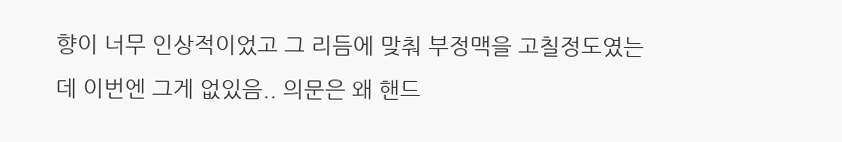향이 너무 인상적이었고 그 리듬에 맞춰 부정맥을 고칠정도였는데 이번엔 그게 없있음.. 의문은 왜 핸드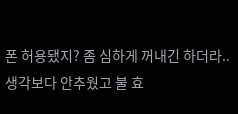폰 허용됐지? 좀 심하게 꺼내긴 하더라..
생각보다 안추웠고 불 효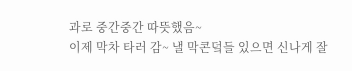과로 중간중간 따뜻했음~
이제 막차 타러 감~ 낼 막콘덬들 있으면 신나게 잘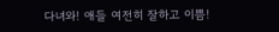다녀와! 애들 여전히 잘하고 이쁨!